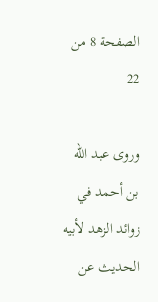الصفحة 8 من 22

وروى عبد الله بن أحمد في زوائد الزهد لأبيه الحديث عن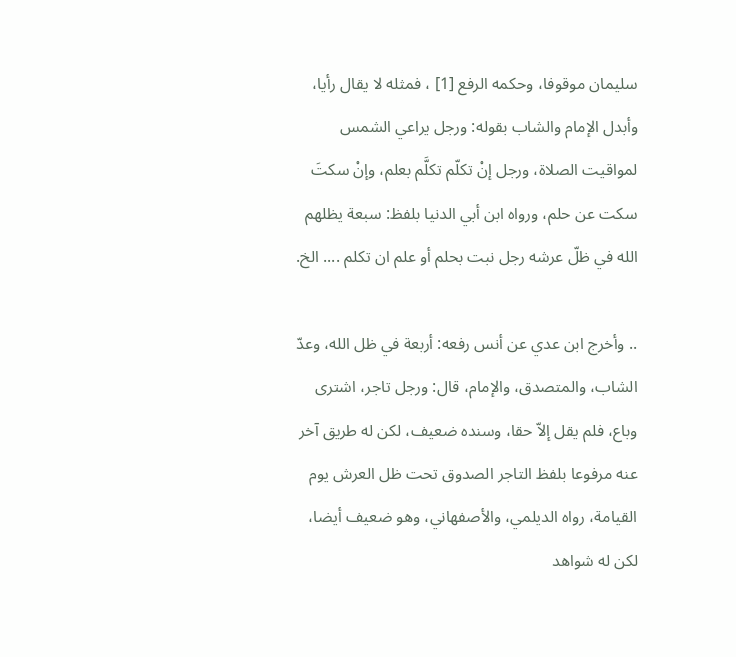سليمان موقوفا، وحكمه الرفع [1] ، فمثله لا يقال رأيا، وأبدل الإمام والشاب بقوله: ورجل يراعي الشمس لمواقيت الصلاة، ورجل إنْ تكلّم تكلَّم بعلم، وإنْ سكتَ سكت عن حلم، ورواه ابن أبي الدنيا بلفظ: سبعة يظلهم الله في ظلّ عرشه رجل نبت بحلم أو علم ان تكلم .... الخ.

.. وأخرج ابن عدي عن أنس رفعه: أربعة في ظل الله، وعدّ الشاب، والمتصدق، والإمام، قال: ورجل تاجر، اشترى وباع، فلم يقل إلاّ حقا، وسنده ضعيف، لكن له طريق آخر عنه مرفوعا بلفظ التاجر الصدوق تحت ظل العرش يوم القيامة، رواه الديلمي، والأصفهاني، وهو ضعيف أيضا، لكن له شواهد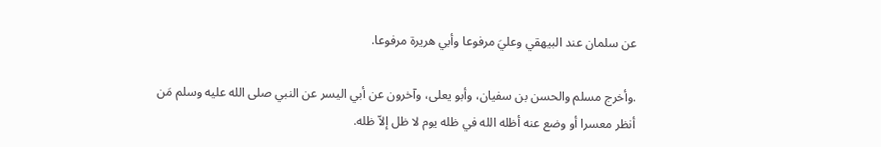عن سلمان عند البيهقي وعليَ مرفوعا وأبي هريرة مرفوعا.

.وأخرج مسلم والحسن بن سفيان، وأبو يعلى، وآخرون عن أبي اليسر عن النبي صلى الله عليه وسلم مَن أنظر معسرا أو وضع عنه أظله الله في ظله يوم لا ظل إلاّ ظله.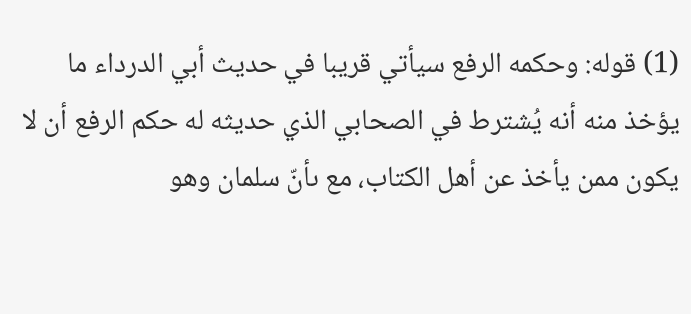(1) قوله: وحكمه الرفع سيأتي قريبا في حديث أبي الدرداء ما يؤخذ منه أنه يُشترط في الصحابي الذي حديثه له حكم الرفع أن لا يكون ممن يأخذ عن أهل الكتاب، مع ىأنّ سلمان وهو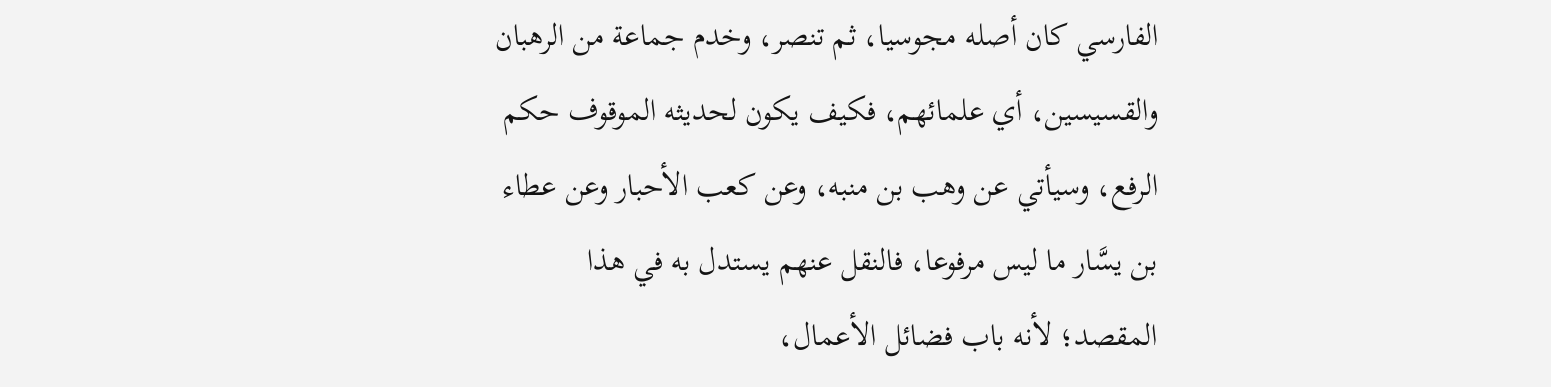الفارسي كان أصله مجوسيا، ثم تنصر، وخدم جماعة من الرهبان والقسيسين، أي علمائهم، فكيف يكون لحديثه الموقوف حكم الرفع، وسيأتي عن وهب بن منبه، وعن كعب الأحبار وعن عطاء بن يسَّار ما ليس مرفوعا، فالنقل عنهم يستدل به في هذا المقصد؛ لأنه باب فضائل الأعمال،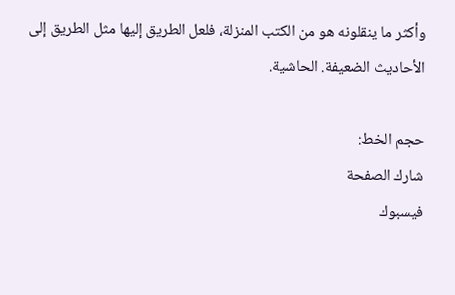وأكثر ما ينقلونه هو من الكتب المنزلة، فلعل الطريق إليها مثل الطريق إلى الأحاديث الضعيفة. الحاشية.

حجم الخط:
شارك الصفحة
فيسبوك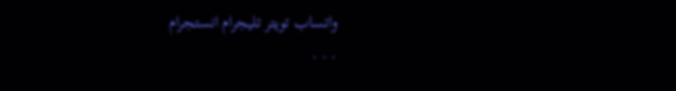واتساب تويتر تليجرام انستجرام
. . .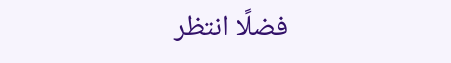فضلًا انتظر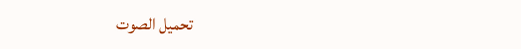تحميل الصوت